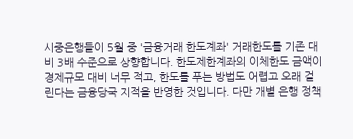시중은행들이 5월 중 '금융거래 한도계좌' 거래한도를 기존 대비 3배 수준으로 상향합니다. 한도제한계좌의 이체한도 금액이 경제규모 대비 너무 적고, 한도를 푸는 방법도 어렵고 오래 걸린다는 금융당국 지적을 반영한 것입니다. 다만 개별 은행 정책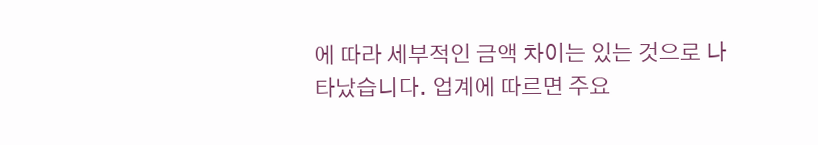에 따라 세부적인 금액 차이는 있는 것으로 나타났습니다. 업계에 따르면 주요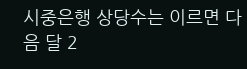시중은행 상당수는 이르면 다음 달 2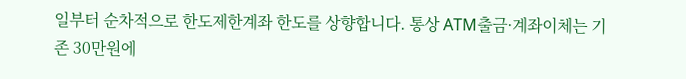일부터 순차적으로 한도제한계좌 한도를 상향합니다. 통상 ATM출금·계좌이체는 기존 30만원에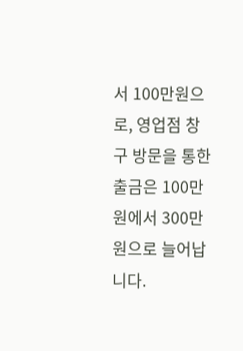서 100만원으로, 영업점 창구 방문을 통한 출금은 100만원에서 300만원으로 늘어납니다.